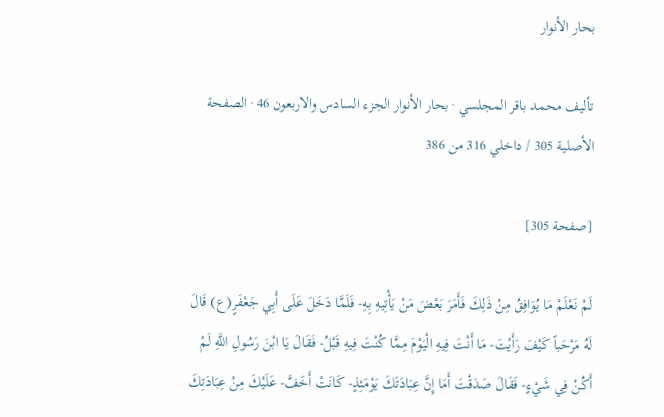بحار الأنوار

تأليف محمد باقر المجلسي · بحار الأنوار الجزء السادس والاربعون 46 · الصفحة الأصلية 305 / داخلي 316 من 386

[صفحة 305]

لَمْ نَعْلَمْ مَا يُوَافِقُ مِنْ ذَلِكَ فَأَمَرَ بَعْضَ مَنْ يَأْتِيهِ بِهِ- فَلَمَّا دَخَلَ عَلَى أَبِي جَعْفَرٍ(ع) قَالَ لَهُ مَرْحَباً كَيْفَ رَأَيْتَ- مَا أَنْتَ فِيهِ الْيَوْمَ مِمَّا كُنْتَ فِيهِ قَبْلُ- فَقَالَ يَا ابْنَ رَسُولِ اللَّهِ لَمْ أَكُنْ فِي شَيْءٍ- فَقَالَ صَدَقْتَ أَمَا إِنَّ عِبَادَتَكَ يَوْمَئِذٍ- كَانَتْ أَخَفَّ- عَلَيْكَ مِنْ عِبَادَتِكَ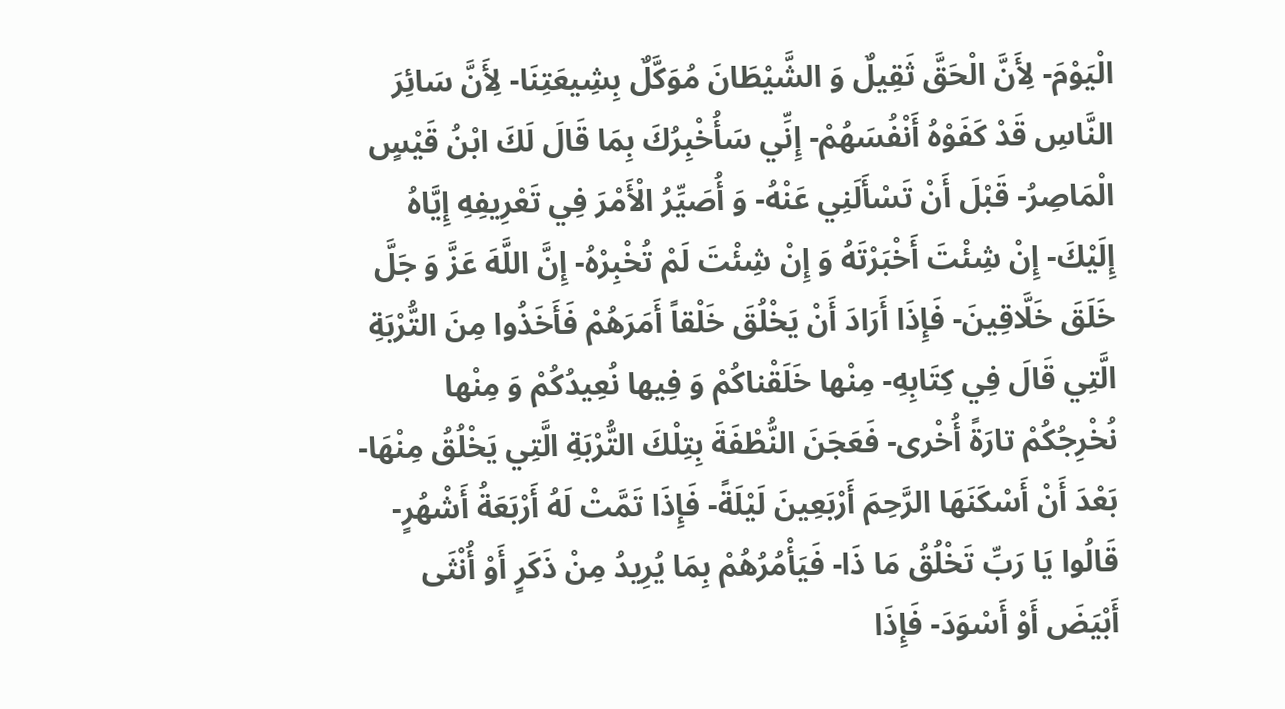الْيَوْمَ- لِأَنَّ الْحَقَّ ثَقِيلٌ وَ الشَّيْطَانَ مُوَكَّلٌ بِشِيعَتِنَا- لِأَنَّ سَائِرَ النَّاسِ قَدْ كَفَوْهُ أَنْفُسَهُمْ- إِنِّي سَأُخْبِرُكَ بِمَا قَالَ لَكَ ابْنُ قَيْسٍ الْمَاصِرُ- قَبْلَ أَنْ تَسْأَلَنِي عَنْهُ- وَ أُصَيِّرُ الْأَمْرَ فِي تَعْرِيفِهِ إِيَّاهُ إِلَيْكَ- إِنْ شِئْتَ أَخْبَرْتَهُ وَ إِنْ شِئْتَ لَمْ تُخْبِرْهُ- إِنَّ اللَّهَ عَزَّ وَ جَلَّ خَلَقَ خَلَّاقِينَ- فَإِذَا أَرَادَ أَنْ يَخْلُقَ خَلْقاً أَمَرَهُمْ فَأَخَذُوا مِنَ التُّرْبَةِ الَّتِي قَالَ فِي كِتَابِهِ- مِنْها خَلَقْناكُمْ وَ فِيها نُعِيدُكُمْ وَ مِنْها نُخْرِجُكُمْ تارَةً أُخْرى- فَعَجَنَ النُّطْفَةَ بِتِلْكَ التُّرْبَةِ الَّتِي يَخْلُقُ مِنْهَا- بَعْدَ أَنْ أَسْكَنَهَا الرَّحِمَ أَرْبَعِينَ لَيْلَةً- فَإِذَا تَمَّتْ لَهُ أَرْبَعَةُ أَشْهُرٍ- قَالُوا يَا رَبِّ تَخْلُقُ مَا ذَا- فَيَأْمُرُهُمْ بِمَا يُرِيدُ مِنْ ذَكَرٍ أَوْ أُنْثَى أَبْيَضَ أَوْ أَسْوَدَ- فَإِذَا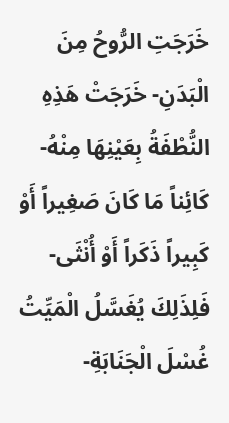خَرَجَتِ الرُّوحُ مِنَ الْبَدَنِ- خَرَجَتْ هَذِهِ النُّطْفَةُ بِعَيْنِهَا مِنْهُ- كَائِناً مَا كَانَ صَغِيراً أَوْ كَبِيراً ذَكَراً أَوْ أُنْثَى- فَلِذَلِكَ يُغَسَّلُ الْمَيِّتُ غُسْلَ الْجَنَابَةِ-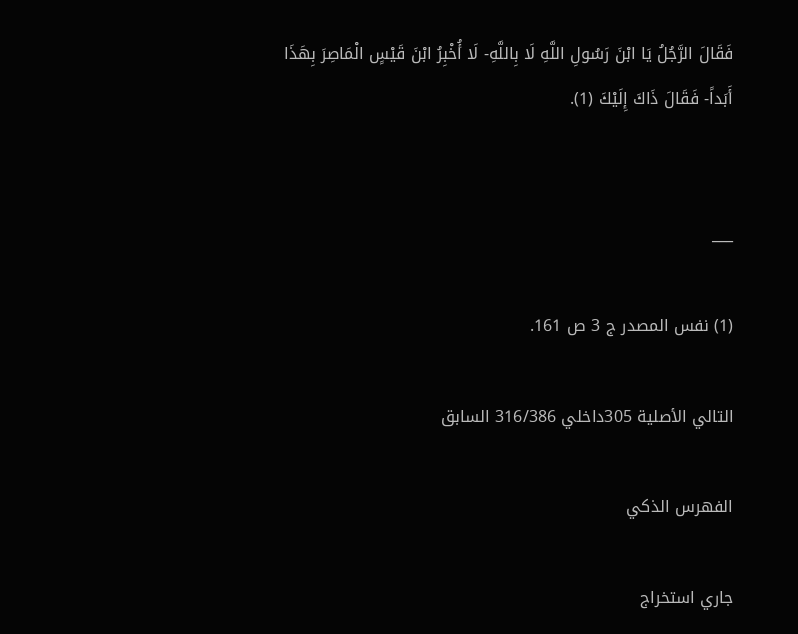فَقَالَ الرَّجُلُ يَا ابْنَ رَسُولِ اللَّهِ لَا بِاللَّهِ- لَا أُخْبِرُ ابْنَ قَيْسٍ الْمَاصِرَ بِهَذَا أَبَداً- فَقَالَ ذَاكَ إِلَيْكَ (1).


___

(1) نفس المصدر ج 3 ص 161.

التالي الأصلية 305داخلي 316/386 السابق

الفهرس الذكي

جاري استخراج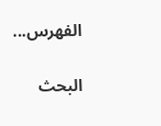الفهرس...

البحث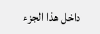داخل هذا الجزء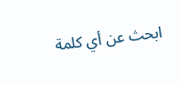ابحث عن أي كلمة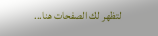لتظهر لك الصفحات هنا...